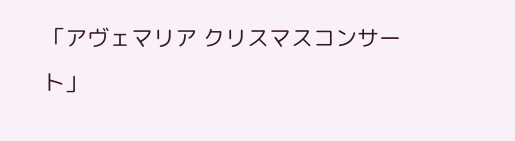「アヴェマリア クリスマスコンサート」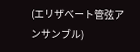(エリザべート管弦アンサンブル)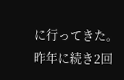に行ってきた。昨年に続き2回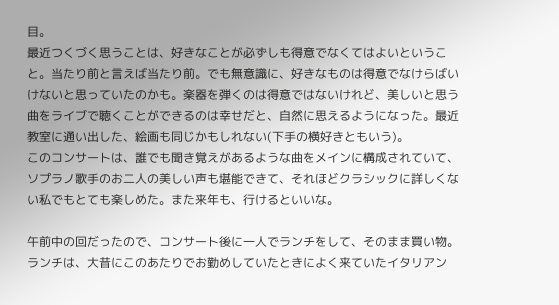目。
最近つくづく思うことは、好きなことが必ずしも得意でなくてはよいということ。当たり前と言えば当たり前。でも無意識に、好きなものは得意でなけらばいけないと思っていたのかも。楽器を弾くのは得意ではないけれど、美しいと思う曲をライブで聴くことができるのは幸せだと、自然に思えるようになった。最近教室に通い出した、絵画も同じかもしれない(下手の横好きともいう)。
このコンサートは、誰でも聞き覚えがあるような曲をメインに構成されていて、ソプラノ歌手のお二人の美しい声も堪能できて、それほどクラシックに詳しくない私でもとても楽しめた。また来年も、行けるといいな。

午前中の回だったので、コンサート後に一人でランチをして、そのまま買い物。
ランチは、大昔にこのあたりでお勤めしていたときによく来ていたイタリアン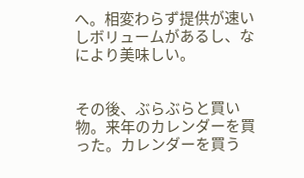へ。相変わらず提供が速いしボリュームがあるし、なにより美味しい。


その後、ぶらぶらと買い物。来年のカレンダーを買った。カレンダーを買う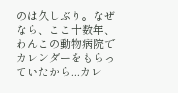のは久しぶり。なぜなら、ここ十数年、わんこの動物病院でカレンダーをもらっていたから...カレ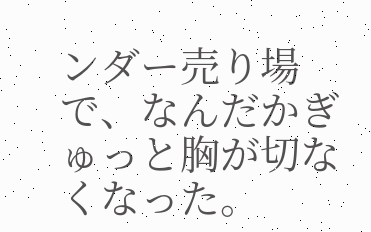ンダー売り場で、なんだかぎゅっと胸が切なくなった。